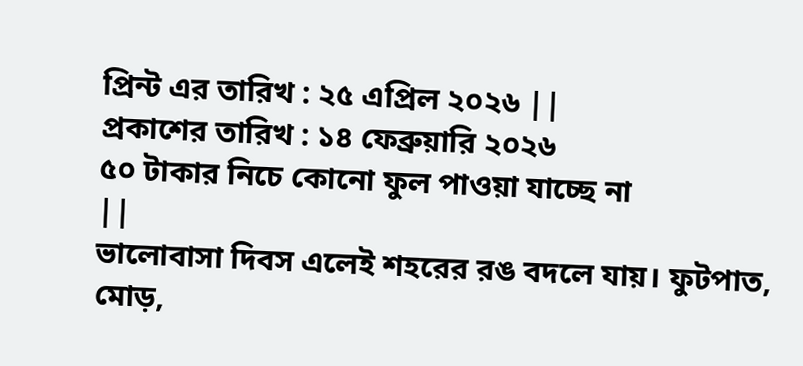প্রিন্ট এর তারিখ : ২৫ এপ্রিল ২০২৬ ||
প্রকাশের তারিখ : ১৪ ফেব্রুয়ারি ২০২৬
৫০ টাকার নিচে কোনো ফুল পাওয়া যাচ্ছে না
||
ভালোবাসা দিবস এলেই শহরের রঙ বদলে যায়। ফুটপাত, মোড়,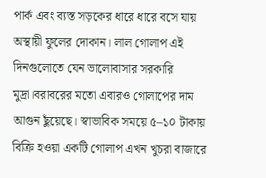পার্ক এবং ব্যস্ত সড়কের ধারে ধারে বসে যায় অস্থায়ী ফুলের দোকান। লাল গোলাপ এই দিনগুলোতে যেন ভালোবাসার সরকারি মুদ্রা।বরাবরের মতো এবারও গোলাপের দাম আগুন ছুঁয়েছে। স্বাভাবিক সময়ে ৫–১০ টাকায় বিক্রি হওয়া একটি গোলাপ এখন খুচরা বাজারে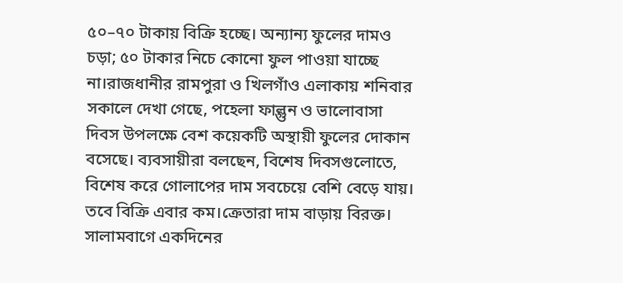৫০–৭০ টাকায় বিক্রি হচ্ছে। অন্যান্য ফুলের দামও চড়া; ৫০ টাকার নিচে কোনো ফুল পাওয়া যাচ্ছে না।রাজধানীর রামপুরা ও খিলগাঁও এলাকায় শনিবার সকালে দেখা গেছে, পহেলা ফাল্গুন ও ভালোবাসা দিবস উপলক্ষে বেশ কয়েকটি অস্থায়ী ফুলের দোকান বসেছে। ব্যবসায়ীরা বলছেন, বিশেষ দিবসগুলোতে, বিশেষ করে গোলাপের দাম সবচেয়ে বেশি বেড়ে যায়। তবে বিক্রি এবার কম।ক্রেতারা দাম বাড়ায় বিরক্ত। সালামবাগে একদিনের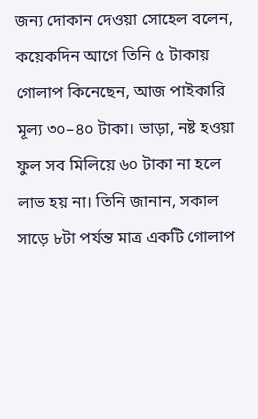জন্য দোকান দেওয়া সোহেল বলেন, কয়েকদিন আগে তিনি ৫ টাকায় গোলাপ কিনেছেন, আজ পাইকারি মূল্য ৩০–৪০ টাকা। ভাড়া, নষ্ট হওয়া ফুল সব মিলিয়ে ৬০ টাকা না হলে লাভ হয় না। তিনি জানান, সকাল সাড়ে ৮টা পর্যন্ত মাত্র একটি গোলাপ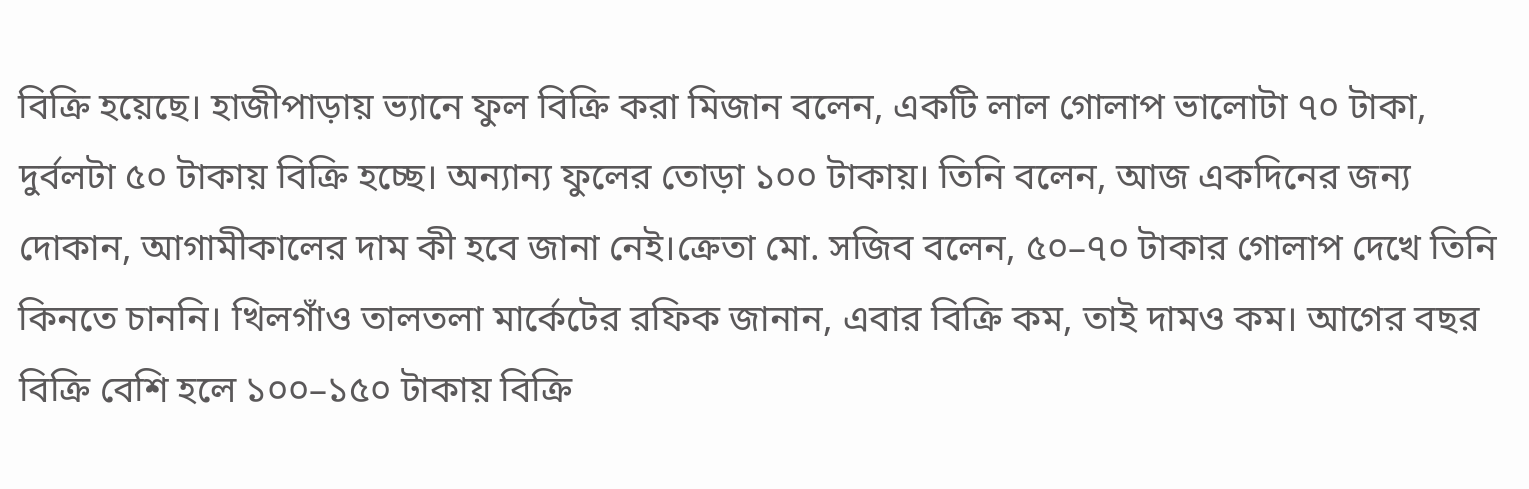বিক্রি হয়েছে। হাজীপাড়ায় ভ্যানে ফুল বিক্রি করা মিজান বলেন, একটি লাল গোলাপ ভালোটা ৭০ টাকা, দুর্বলটা ৫০ টাকায় বিক্রি হচ্ছে। অন্যান্য ফুলের তোড়া ১০০ টাকায়। তিনি বলেন, আজ একদিনের জন্য দোকান, আগামীকালের দাম কী হবে জানা নেই।ক্রেতা মো. সজিব বলেন, ৫০–৭০ টাকার গোলাপ দেখে তিনি কিনতে চাননি। খিলগাঁও তালতলা মার্কেটের রফিক জানান, এবার বিক্রি কম, তাই দামও কম। আগের বছর বিক্রি বেশি হলে ১০০–১৫০ টাকায় বিক্রি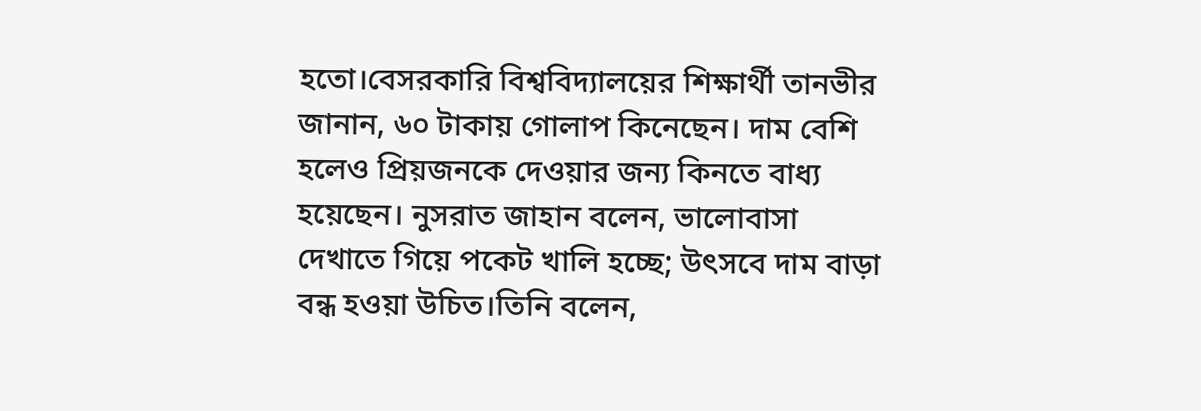হতো।বেসরকারি বিশ্ববিদ্যালয়ের শিক্ষার্থী তানভীর জানান, ৬০ টাকায় গোলাপ কিনেছেন। দাম বেশি হলেও প্রিয়জনকে দেওয়ার জন্য কিনতে বাধ্য হয়েছেন। নুসরাত জাহান বলেন, ভালোবাসা দেখাতে গিয়ে পকেট খালি হচ্ছে; উৎসবে দাম বাড়া বন্ধ হওয়া উচিত।তিনি বলেন,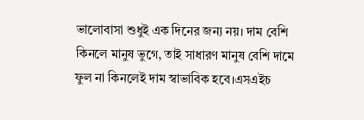ভালোবাসা শুধুই এক দিনের জন্য নয়। দাম বেশি কিনলে মানুষ ভুগে, তাই সাধারণ মানুষ বেশি দামে ফুল না কিনলেই দাম স্বাভাবিক হবে।এসএইচ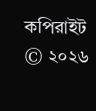কপিরাইট © ২০২৬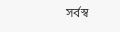সর্বস্ব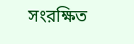সংরক্ষিত